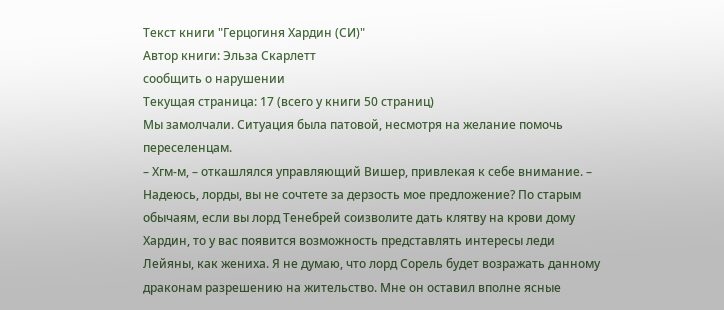Текст книги "Герцогиня Хардин (СИ)"
Автор книги: Эльза Скарлетт
сообщить о нарушении
Текущая страница: 17 (всего у книги 50 страниц)
Мы замолчали. Ситуация была патовой, несмотря на желание помочь переселенцам.
– Хгм-м, – откашлялся управляющий Вишер, привлекая к себе внимание. – Надеюсь, лорды, вы не сочтете за дерзость мое предложение? По старым обычаям, если вы лорд Тенебрей соизволите дать клятву на крови дому Хардин, то у вас появится возможность представлять интересы леди Лейяны, как жениха. Я не думаю, что лорд Сорель будет возражать данному драконам разрешению на жительство. Мне он оставил вполне ясные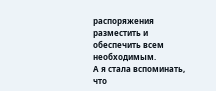распоряжения разместить и обеспечить всем необходимым.
А я стала вспоминать, что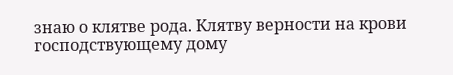знаю о клятве рода. Клятву верности на крови господствующему дому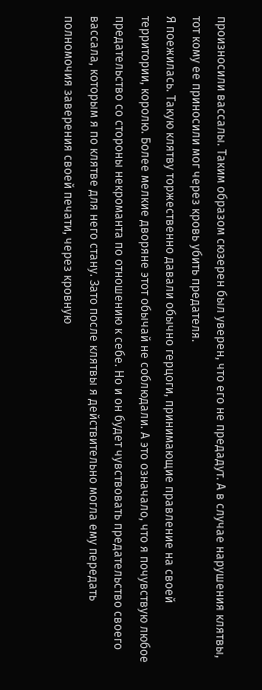произносили вассалы. Таким образом сюзерен был уверен, что его не предадут. А в случае нарушения клятвы, тот кому ее приносили мог через кровь убить предателя.
Я поежилась. Такую клятву торжественно давали обычно герцоги, принимающие правление на своей территории, королю. Более мелкие дворяне этот обычай не соблюдали. А это означало, что я почувствую любое предательство со стороны некроманта по отношению к себе. Но и он будет чувствовать предательство своего вассала, которым я по клятве для него стану. Зато после клятвы я действительно могла ему передать полномочия заверения своей печати, через кровную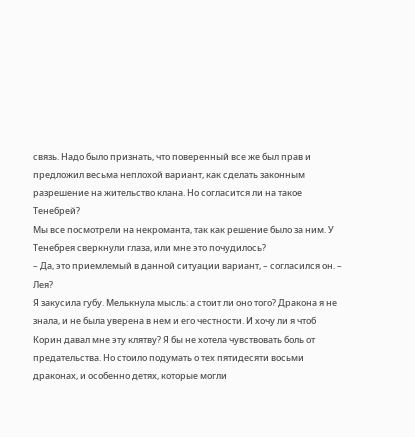связь. Надо было признать, что поверенный все же был прав и предложил весьма неплохой вариант, как сделать законным разрешение на жительство клана. Но согласится ли на такое Тенебрей?
Мы все посмотрели на некроманта, так как решение было за ним. У Тенебрея сверкнули глаза, или мне это почудилось?
– Да, это приемлемый в данной ситуации вариант, – согласился он. – Лея?
Я закусила губу. Мелькнула мысль: а стоит ли оно того? Дракона я не знала, и не была уверена в нем и его честности. И хочу ли я чтоб Корин давал мне эту клятву? Я бы не хотела чувствовать боль от предательства. Но стоило подумать о тех пятидесяти восьми драконах, и особенно детях, которые могли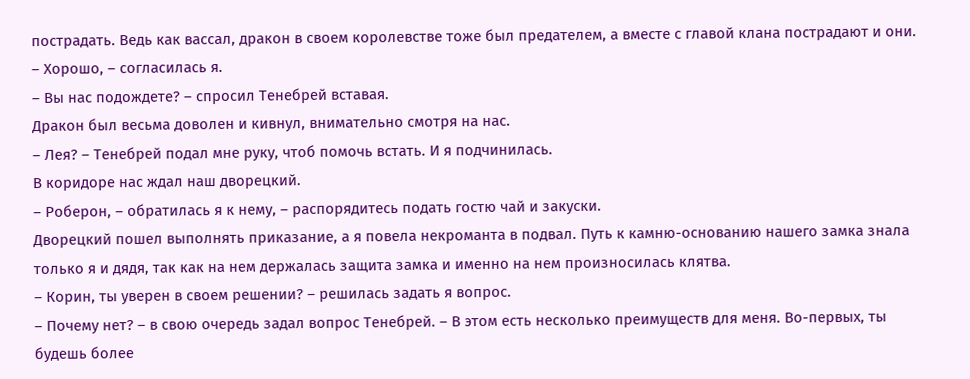пострадать. Ведь как вассал, дракон в своем королевстве тоже был предателем, а вместе с главой клана пострадают и они.
– Хорошо, – согласилась я.
– Вы нас подождете? – спросил Тенебрей вставая.
Дракон был весьма доволен и кивнул, внимательно смотря на нас.
– Лея? – Тенебрей подал мне руку, чтоб помочь встать. И я подчинилась.
В коридоре нас ждал наш дворецкий.
– Роберон, – обратилась я к нему, – распорядитесь подать гостю чай и закуски.
Дворецкий пошел выполнять приказание, а я повела некроманта в подвал. Путь к камню-основанию нашего замка знала только я и дядя, так как на нем держалась защита замка и именно на нем произносилась клятва.
– Корин, ты уверен в своем решении? – решилась задать я вопрос.
– Почему нет? – в свою очередь задал вопрос Тенебрей. – В этом есть несколько преимуществ для меня. Во-первых, ты будешь более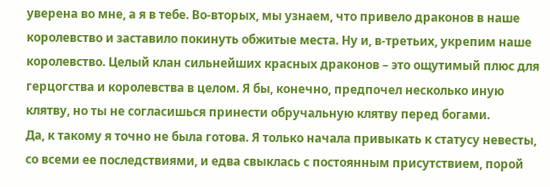уверена во мне, а я в тебе. Во-вторых, мы узнаем, что привело драконов в наше королевство и заставило покинуть обжитые места. Ну и, в-третьих, укрепим наше королевство. Целый клан сильнейших красных драконов – это ощутимый плюс для герцогства и королевства в целом. Я бы, конечно, предпочел несколько иную клятву, но ты не согласишься принести обручальную клятву перед богами.
Да, к такому я точно не была готова. Я только начала привыкать к статусу невесты, со всеми ее последствиями, и едва свыклась с постоянным присутствием, порой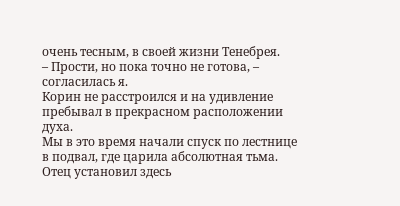очень тесным, в своей жизни Тенебрея.
– Прости, но пока точно не готова, – согласилась я.
Корин не расстроился и на удивление пребывал в прекрасном расположении духа.
Мы в это время начали спуск по лестнице в подвал, где царила абсолютная тьма. Отец установил здесь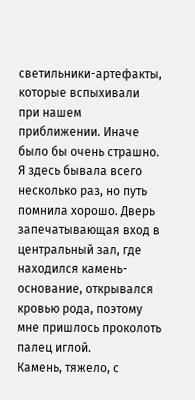светильники-артефакты, которые вспыхивали при нашем приближении. Иначе было бы очень страшно. Я здесь бывала всего несколько раз, но путь помнила хорошо. Дверь запечатывающая вход в центральный зал, где находился камень-основание, открывался кровью рода, поэтому мне пришлось проколоть палец иглой.
Камень, тяжело, с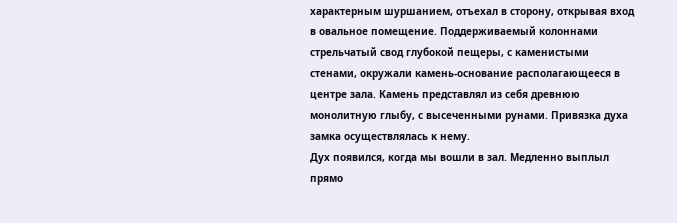характерным шуршанием, отъехал в сторону, открывая вход в овальное помещение. Поддерживаемый колоннами стрельчатый свод глубокой пещеры, с каменистыми стенами, окружали камень-основание располагающееся в центре зала. Камень представлял из себя древнюю монолитную глыбу, с высеченными рунами. Привязка духа замка осуществлялась к нему.
Дух появился, когда мы вошли в зал. Медленно выплыл прямо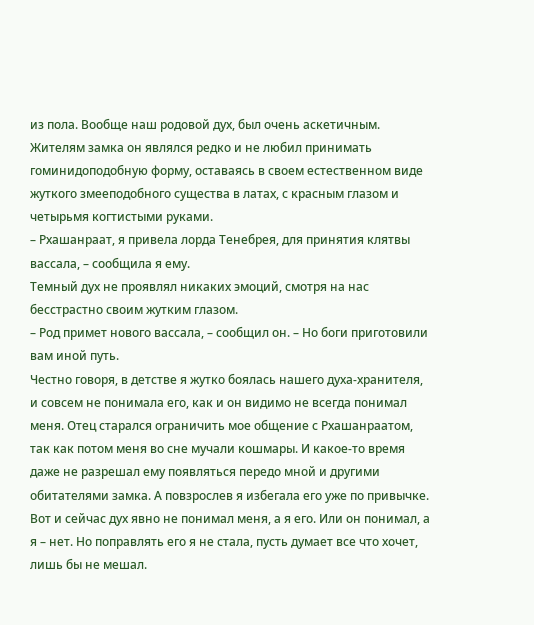из пола. Вообще наш родовой дух, был очень аскетичным. Жителям замка он являлся редко и не любил принимать гоминидоподобную форму, оставаясь в своем естественном виде жуткого змееподобного существа в латах, с красным глазом и четырьмя когтистыми руками.
– Рхашанраат, я привела лорда Тенебрея, для принятия клятвы вассала, – сообщила я ему.
Темный дух не проявлял никаких эмоций, смотря на нас бесстрастно своим жутким глазом.
– Род примет нового вассала, – сообщил он. – Но боги приготовили вам иной путь.
Честно говоря, в детстве я жутко боялась нашего духа-хранителя, и совсем не понимала его, как и он видимо не всегда понимал меня. Отец старался ограничить мое общение с Рхашанраатом, так как потом меня во сне мучали кошмары. И какое-то время даже не разрешал ему появляться передо мной и другими обитателями замка. А повзрослев я избегала его уже по привычке.
Вот и сейчас дух явно не понимал меня, а я его. Или он понимал, а я – нет. Но поправлять его я не стала, пусть думает все что хочет, лишь бы не мешал.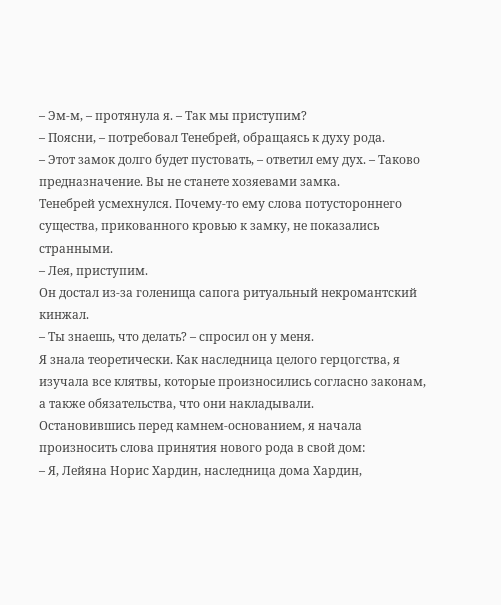– Эм-м, – протянула я. – Так мы приступим?
– Поясни, – потребовал Тенебрей, обращаясь к духу рода.
– Этот замок долго будет пустовать, – ответил ему дух. – Таково предназначение. Вы не станете хозяевами замка.
Тенебрей усмехнулся. Почему-то ему слова потустороннего существа, прикованного кровью к замку, не показались странными.
– Лея, приступим.
Он достал из-за голенища сапога ритуальный некромантский кинжал.
– Ты знаешь, что делать? – спросил он у меня.
Я знала теоретически. Как наследница целого герцогства, я изучала все клятвы, которые произносились согласно законам, а также обязательства, что они накладывали.
Остановившись перед камнем-основанием, я начала произносить слова принятия нового рода в свой дом:
– Я, Лейяна Норис Хардин, наследница дома Хардин,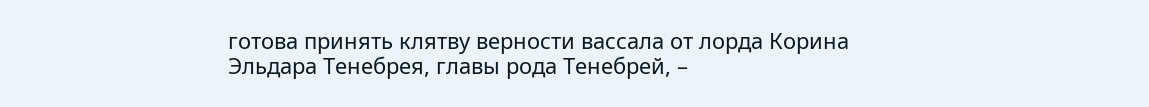готова принять клятву верности вассала от лорда Корина Эльдара Тенебрея, главы рода Тенебрей, –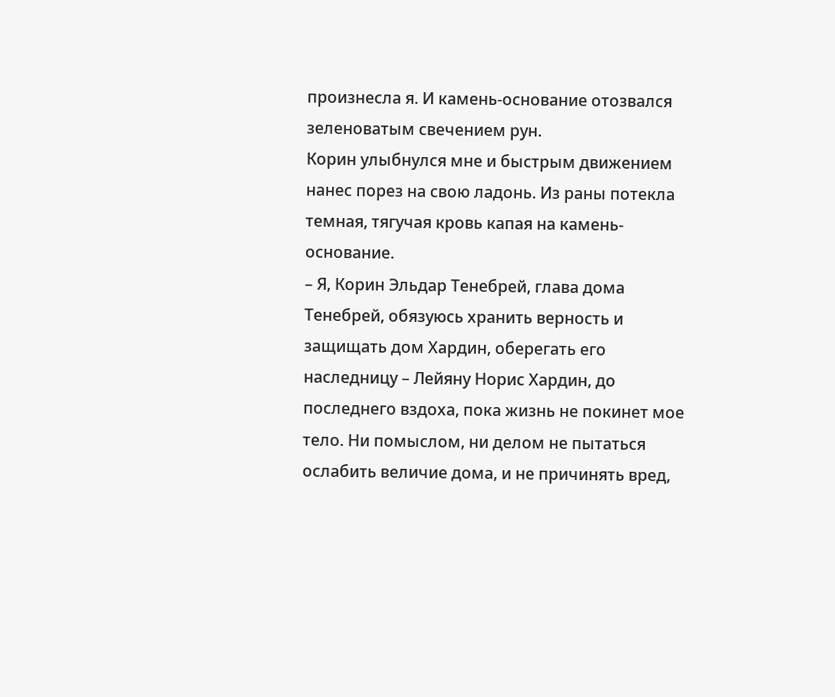произнесла я. И камень-основание отозвался зеленоватым свечением рун.
Корин улыбнулся мне и быстрым движением нанес порез на свою ладонь. Из раны потекла темная, тягучая кровь капая на камень-основание.
– Я, Корин Эльдар Тенебрей, глава дома Тенебрей, обязуюсь хранить верность и защищать дом Хардин, оберегать его наследницу – Лейяну Норис Хардин, до последнего вздоха, пока жизнь не покинет мое тело. Ни помыслом, ни делом не пытаться ослабить величие дома, и не причинять вред,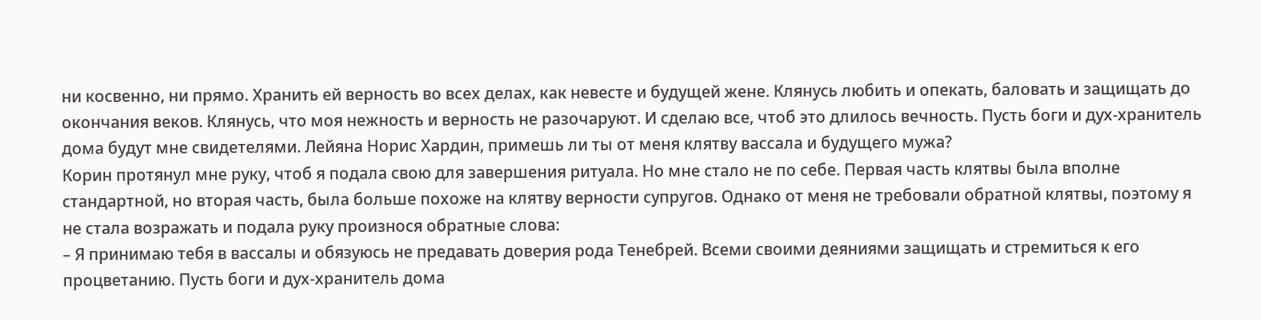ни косвенно, ни прямо. Хранить ей верность во всех делах, как невесте и будущей жене. Клянусь любить и опекать, баловать и защищать до окончания веков. Клянусь, что моя нежность и верность не разочаруют. И сделаю все, чтоб это длилось вечность. Пусть боги и дух-хранитель дома будут мне свидетелями. Лейяна Норис Хардин, примешь ли ты от меня клятву вассала и будущего мужа?
Корин протянул мне руку, чтоб я подала свою для завершения ритуала. Но мне стало не по себе. Первая часть клятвы была вполне стандартной, но вторая часть, была больше похоже на клятву верности супругов. Однако от меня не требовали обратной клятвы, поэтому я не стала возражать и подала руку произнося обратные слова:
– Я принимаю тебя в вассалы и обязуюсь не предавать доверия рода Тенебрей. Всеми своими деяниями защищать и стремиться к его процветанию. Пусть боги и дух-хранитель дома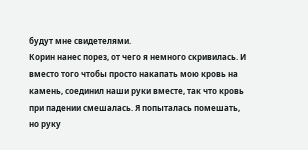будут мне свидетелями.
Корин нанес порез, от чего я немного скривилась. И вместо того чтобы просто накапать мою кровь на камень, соединил наши руки вместе, так что кровь при падении смешалась. Я попыталась помешать, но руку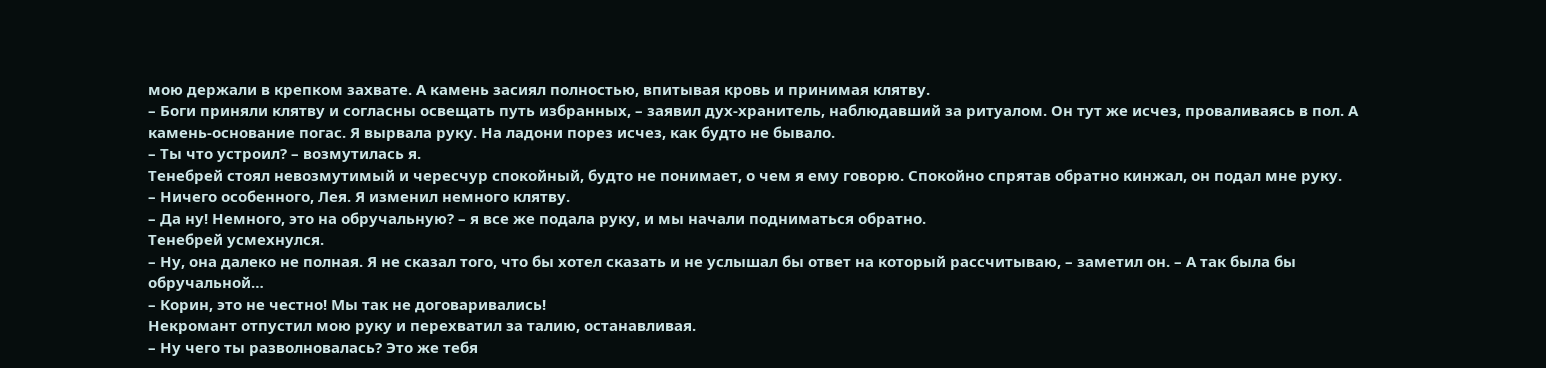мою держали в крепком захвате. А камень засиял полностью, впитывая кровь и принимая клятву.
– Боги приняли клятву и согласны освещать путь избранных, – заявил дух-хранитель, наблюдавший за ритуалом. Он тут же исчез, проваливаясь в пол. А камень-основание погас. Я вырвала руку. На ладони порез исчез, как будто не бывало.
– Ты что устроил? – возмутилась я.
Тенебрей стоял невозмутимый и чересчур спокойный, будто не понимает, о чем я ему говорю. Спокойно спрятав обратно кинжал, он подал мне руку.
– Ничего особенного, Лея. Я изменил немного клятву.
– Да ну! Немного, это на обручальную? – я все же подала руку, и мы начали подниматься обратно.
Тенебрей усмехнулся.
– Ну, она далеко не полная. Я не сказал того, что бы хотел сказать и не услышал бы ответ на который рассчитываю, – заметил он. – А так была бы обручальной…
– Корин, это не честно! Мы так не договаривались!
Некромант отпустил мою руку и перехватил за талию, останавливая.
– Ну чего ты разволновалась? Это же тебя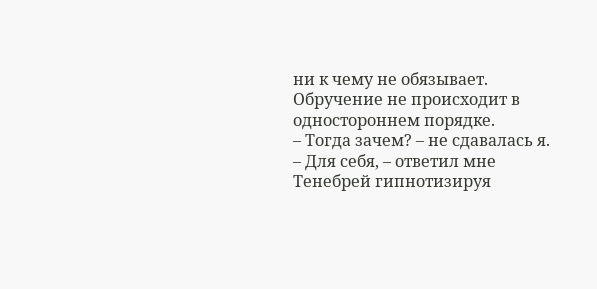ни к чему не обязывает. Обручение не происходит в одностороннем порядке.
– Тогда зачем? – не сдавалась я.
– Для себя, – ответил мне Тенебрей гипнотизируя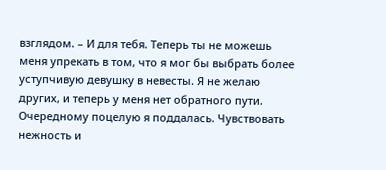взглядом. – И для тебя. Теперь ты не можешь меня упрекать в том, что я мог бы выбрать более уступчивую девушку в невесты. Я не желаю других, и теперь у меня нет обратного пути.
Очередному поцелую я поддалась. Чувствовать нежность и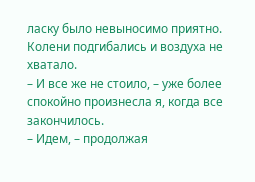ласку было невыносимо приятно. Колени подгибались и воздуха не хватало.
– И все же не стоило, – уже более спокойно произнесла я, когда все закончилось.
– Идем, – продолжая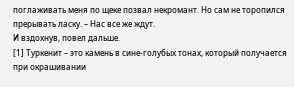поглаживать меня по щеке позвал некромант. Но сам не торопился прерывать ласку. – Нас все же ждут.
И вздохнув, повел дальше.
[1] Туркенит – это камень в сине-голубых тонах, который получается при окрашивании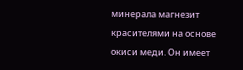минерала магнезит красителями на основе окиси меди. Он имеет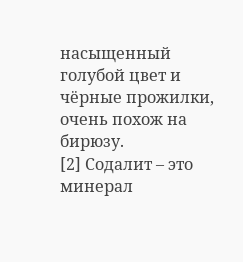насыщенный голубой цвет и чёрные прожилки, очень похож на бирюзу.
[2] Содалит – это минерал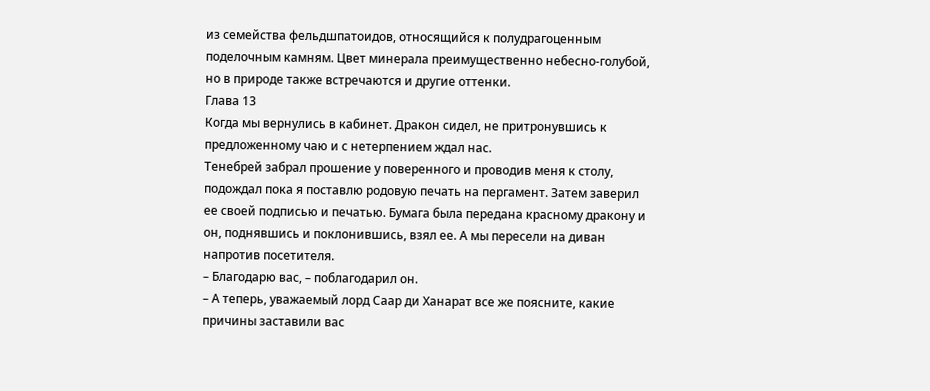из семейства фельдшпатоидов, относящийся к полудрагоценным поделочным камням. Цвет минерала преимущественно небесно-голубой, но в природе также встречаются и другие оттенки.
Глава 13
Когда мы вернулись в кабинет. Дракон сидел, не притронувшись к предложенному чаю и с нетерпением ждал нас.
Тенебрей забрал прошение у поверенного и проводив меня к столу, подождал пока я поставлю родовую печать на пергамент. Затем заверил ее своей подписью и печатью. Бумага была передана красному дракону и он, поднявшись и поклонившись, взял ее. А мы пересели на диван напротив посетителя.
– Благодарю вас, – поблагодарил он.
– А теперь, уважаемый лорд Саар ди Ханарат все же поясните, какие причины заставили вас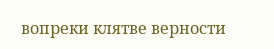вопреки клятве верности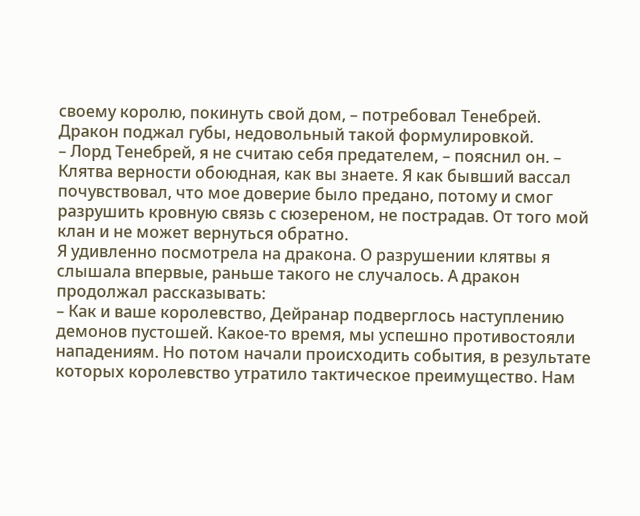своему королю, покинуть свой дом, – потребовал Тенебрей.
Дракон поджал губы, недовольный такой формулировкой.
– Лорд Тенебрей, я не считаю себя предателем, – пояснил он. – Клятва верности обоюдная, как вы знаете. Я как бывший вассал почувствовал, что мое доверие было предано, потому и смог разрушить кровную связь с сюзереном, не пострадав. От того мой клан и не может вернуться обратно.
Я удивленно посмотрела на дракона. О разрушении клятвы я слышала впервые, раньше такого не случалось. А дракон продолжал рассказывать:
– Как и ваше королевство, Дейранар подверглось наступлению демонов пустошей. Какое-то время, мы успешно противостояли нападениям. Но потом начали происходить события, в результате которых королевство утратило тактическое преимущество. Нам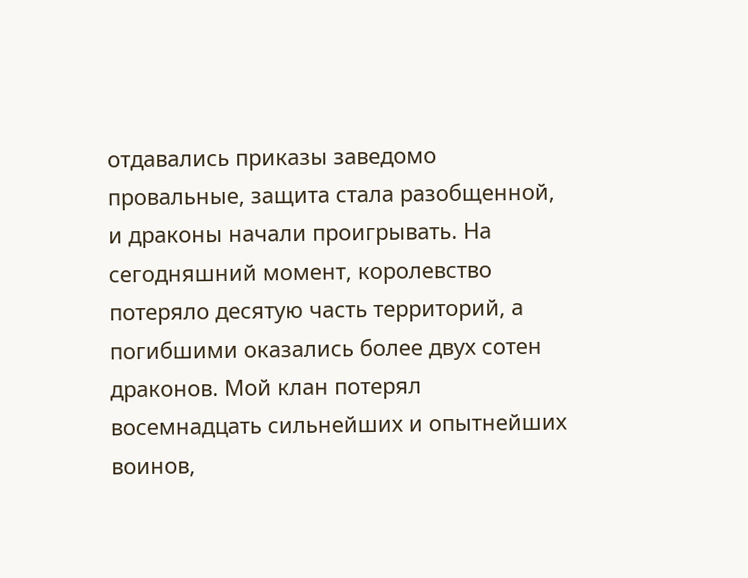отдавались приказы заведомо провальные, защита стала разобщенной, и драконы начали проигрывать. На сегодняшний момент, королевство потеряло десятую часть территорий, а погибшими оказались более двух сотен драконов. Мой клан потерял восемнадцать сильнейших и опытнейших воинов,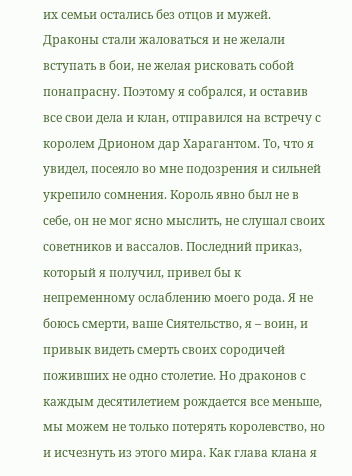их семьи остались без отцов и мужей. Драконы стали жаловаться и не желали вступать в бои, не желая рисковать собой понапрасну. Поэтому я собрался, и оставив все свои дела и клан, отправился на встречу с королем Дрионом дар Харагантом. То, что я увидел, посеяло во мне подозрения и сильней укрепило сомнения. Король явно был не в себе, он не мог ясно мыслить, не слушал своих советников и вассалов. Последний приказ, который я получил, привел бы к непременному ослаблению моего рода. Я не боюсь смерти, ваше Сиятельство, я – воин, и привык видеть смерть своих сородичей поживших не одно столетие. Но драконов с каждым десятилетием рождается все меньше, мы можем не только потерять королевство, но и исчезнуть из этого мира. Как глава клана я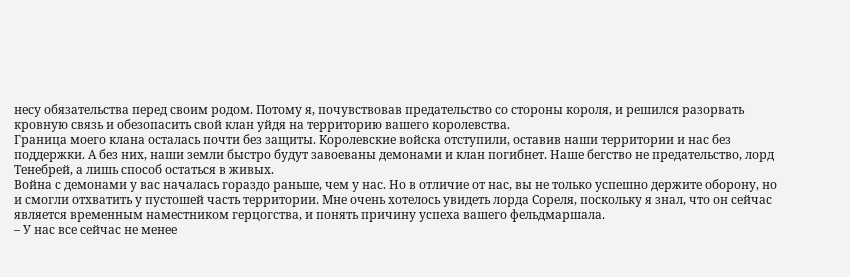несу обязательства перед своим родом. Потому я, почувствовав предательство со стороны короля, и решился разорвать кровную связь и обезопасить свой клан уйдя на территорию вашего королевства.
Граница моего клана осталась почти без защиты. Королевские войска отступили, оставив наши территории и нас без поддержки. А без них, наши земли быстро будут завоеваны демонами и клан погибнет. Наше бегство не предательство, лорд Тенебрей, а лишь способ остаться в живых.
Война с демонами у вас началась гораздо раньше, чем у нас. Но в отличие от нас, вы не только успешно держите оборону, но и смогли отхватить у пустошей часть территории. Мне очень хотелось увидеть лорда Сореля, поскольку я знал, что он сейчас является временным наместником герцогства, и понять причину успеха вашего фельдмаршала.
– У нас все сейчас не менее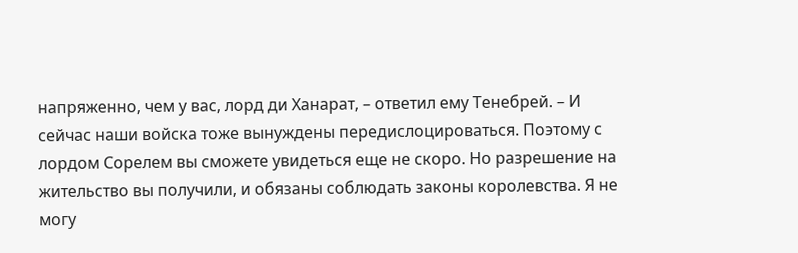напряженно, чем у вас, лорд ди Ханарат, – ответил ему Тенебрей. – И сейчас наши войска тоже вынуждены передислоцироваться. Поэтому с лордом Сорелем вы сможете увидеться еще не скоро. Но разрешение на жительство вы получили, и обязаны соблюдать законы королевства. Я не могу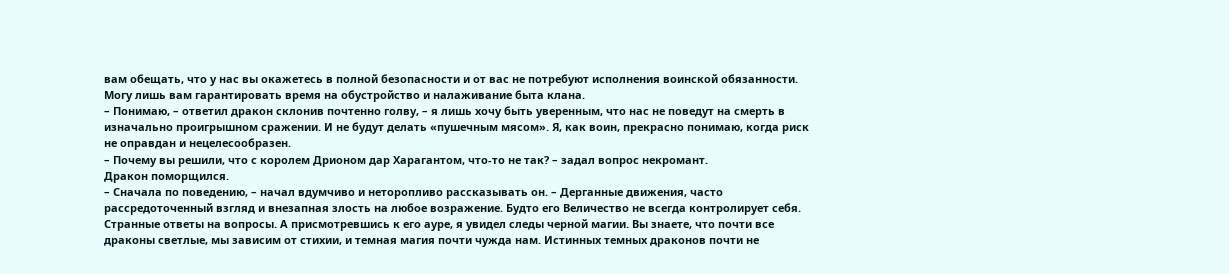вам обещать, что у нас вы окажетесь в полной безопасности и от вас не потребуют исполнения воинской обязанности. Могу лишь вам гарантировать время на обустройство и налаживание быта клана.
– Понимаю, – ответил дракон склонив почтенно голву, – я лишь хочу быть уверенным, что нас не поведут на смерть в изначально проигрышном сражении. И не будут делать «пушечным мясом». Я, как воин, прекрасно понимаю, когда риск не оправдан и нецелесообразен.
– Почему вы решили, что с королем Дрионом дар Харагантом, что-то не так? – задал вопрос некромант.
Дракон поморщился.
– Сначала по поведению, – начал вдумчиво и неторопливо рассказывать он. – Дерганные движения, часто рассредоточенный взгляд и внезапная злость на любое возражение. Будто его Величество не всегда контролирует себя. Странные ответы на вопросы. А присмотревшись к его ауре, я увидел следы черной магии. Вы знаете, что почти все драконы светлые, мы зависим от стихии, и темная магия почти чужда нам. Истинных темных драконов почти не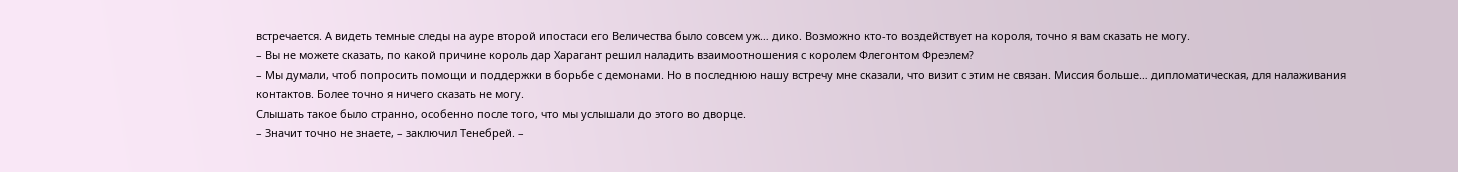встречается. А видеть темные следы на ауре второй ипостаси его Величества было совсем уж… дико. Возможно кто-то воздействует на короля, точно я вам сказать не могу.
– Вы не можете сказать, по какой причине король дар Харагант решил наладить взаимоотношения с королем Флегонтом Фреэлем?
– Мы думали, чтоб попросить помощи и поддержки в борьбе с демонами. Но в последнюю нашу встречу мне сказали, что визит с этим не связан. Миссия больше… дипломатическая, для налаживания контактов. Более точно я ничего сказать не могу.
Слышать такое было странно, особенно после того, что мы услышали до этого во дворце.
– Значит точно не знаете, – заключил Тенебрей. –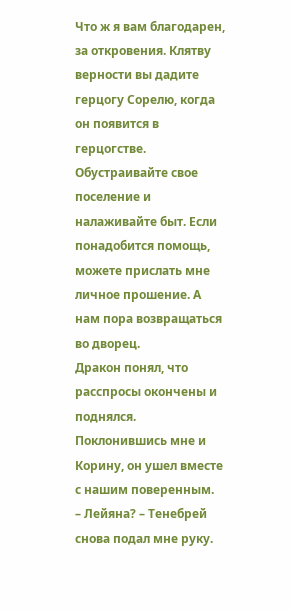Что ж я вам благодарен, за откровения. Клятву верности вы дадите герцогу Сорелю, когда он появится в герцогстве. Обустраивайте свое поселение и налаживайте быт. Если понадобится помощь, можете прислать мне личное прошение. А нам пора возвращаться во дворец.
Дракон понял, что расспросы окончены и поднялся. Поклонившись мне и Корину, он ушел вместе с нашим поверенным.
– Лейяна? – Тенебрей снова подал мне руку.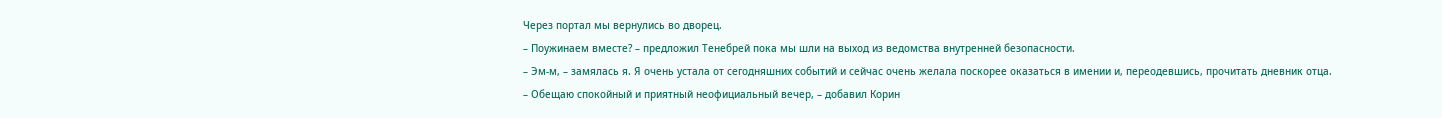Через портал мы вернулись во дворец.
– Поужинаем вместе? – предложил Тенебрей пока мы шли на выход из ведомства внутренней безопасности.
– Эм-м, – замялась я. Я очень устала от сегодняшних событий и сейчас очень желала поскорее оказаться в имении и, переодевшись, прочитать дневник отца.
– Обещаю спокойный и приятный неофициальный вечер, – добавил Корин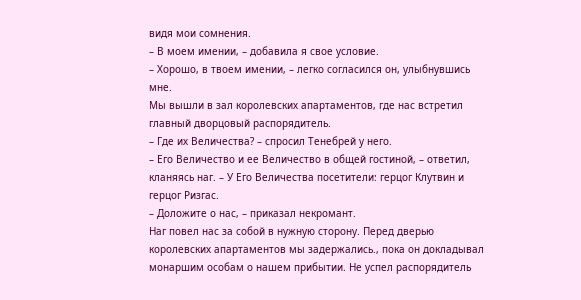видя мои сомнения.
– В моем имении, – добавила я свое условие.
– Хорошо, в твоем имении, – легко согласился он, улыбнувшись мне.
Мы вышли в зал королевских апартаментов, где нас встретил главный дворцовый распорядитель.
– Где их Величества? – спросил Тенебрей у него.
– Его Величество и ее Величество в общей гостиной, – ответил, кланяясь наг. – У Его Величества посетители: герцог Клутвин и герцог Ризгас.
– Доложите о нас, – приказал некромант.
Наг повел нас за собой в нужную сторону. Перед дверью королевских апартаментов мы задержались., пока он докладывал монаршим особам о нашем прибытии. Не успел распорядитель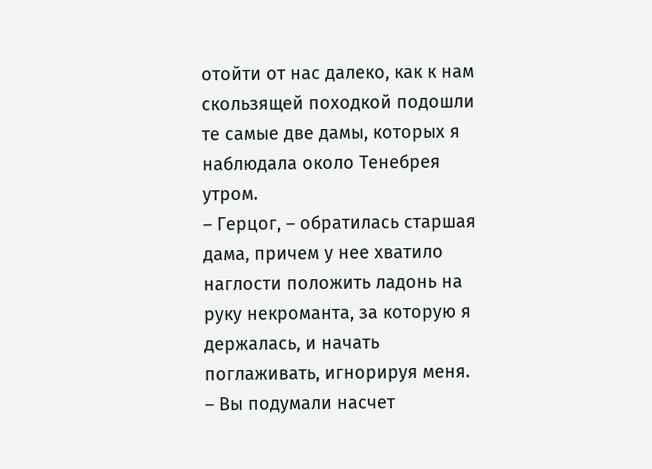отойти от нас далеко, как к нам скользящей походкой подошли те самые две дамы, которых я наблюдала около Тенебрея утром.
– Герцог, – обратилась старшая дама, причем у нее хватило наглости положить ладонь на руку некроманта, за которую я держалась, и начать поглаживать, игнорируя меня. – Вы подумали насчет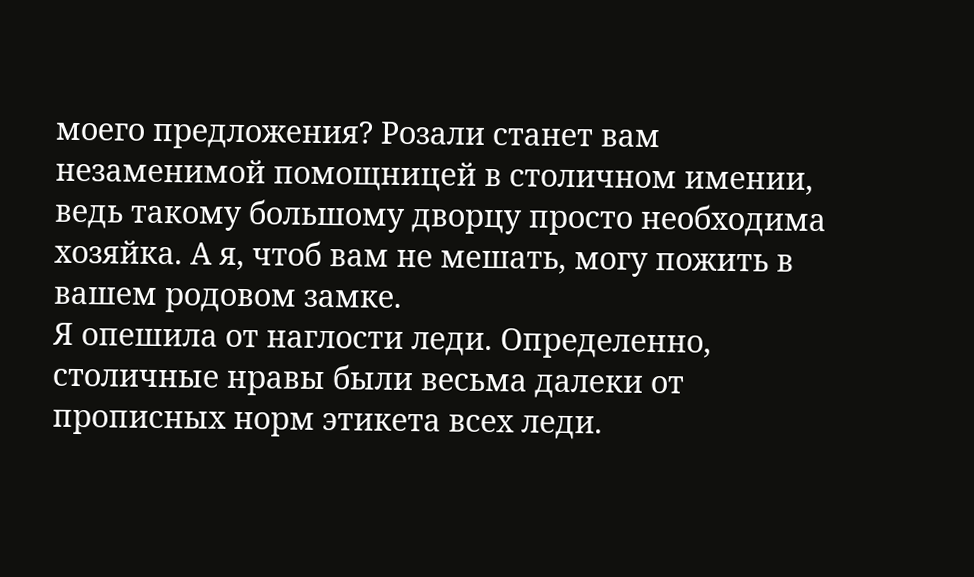моего предложения? Розали станет вам незаменимой помощницей в столичном имении, ведь такому большому дворцу просто необходима хозяйка. А я, чтоб вам не мешать, могу пожить в вашем родовом замке.
Я опешила от наглости леди. Определенно, столичные нравы были весьма далеки от прописных норм этикета всех леди.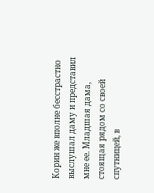Корин же вполне бесстрастно выслушал даму и представил мне ее. Младшая дама, стоящая рядом со своей спутницей, в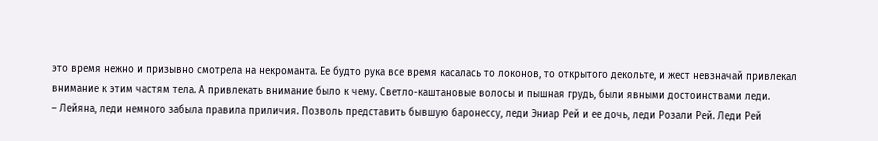это время нежно и призывно смотрела на некроманта. Ее будто рука все время касалась то локонов, то открытого декольте, и жест невзначай привлекал внимание к этим частям тела. А привлекать внимание было к чему. Светло-каштановые волосы и пышная грудь, были явными достоинствами леди.
– Лейяна, леди немного забыла правила приличия. Позволь представить бывшую баронессу, леди Эниар Рей и ее дочь, леди Розали Рей. Леди Рей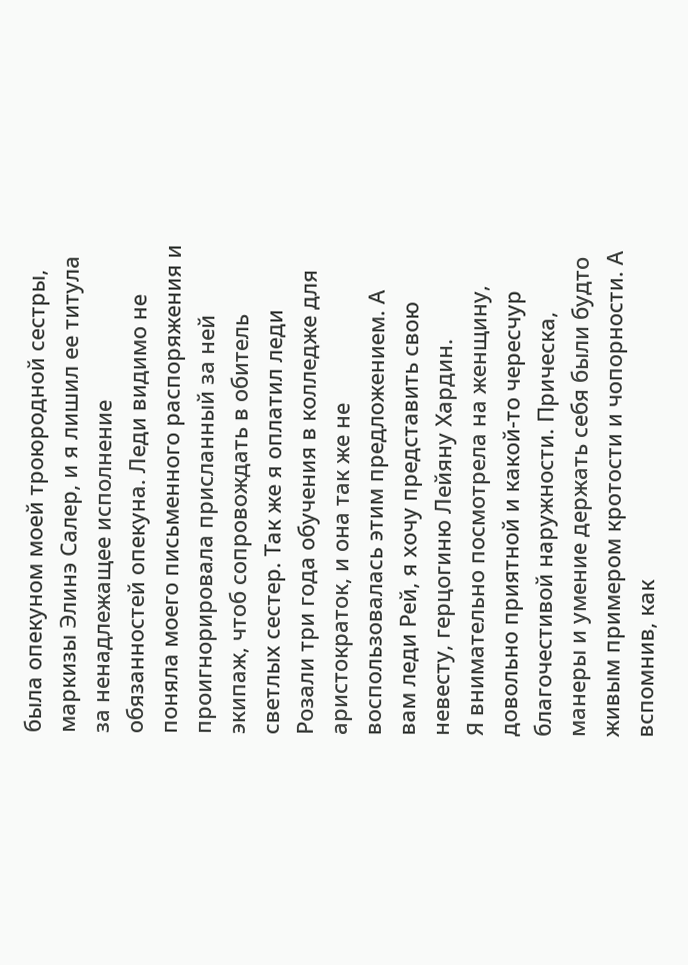была опекуном моей троюродной сестры, маркизы Элинэ Салер, и я лишил ее титула за ненадлежащее исполнение обязанностей опекуна. Леди видимо не поняла моего письменного распоряжения и проигнорировала присланный за ней экипаж, чтоб сопровождать в обитель светлых сестер. Так же я оплатил леди Розали три года обучения в колледже для аристократок, и она так же не воспользовалась этим предложением. А вам леди Рей, я хочу представить свою невесту, герцогиню Лейяну Хардин.
Я внимательно посмотрела на женщину, довольно приятной и какой-то чересчур благочестивой наружности. Прическа, манеры и умение держать себя были будто живым примером кротости и чопорности. А вспомнив, как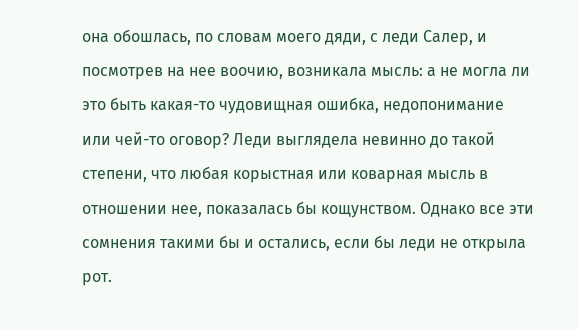она обошлась, по словам моего дяди, с леди Салер, и посмотрев на нее воочию, возникала мысль: а не могла ли это быть какая-то чудовищная ошибка, недопонимание или чей-то оговор? Леди выглядела невинно до такой степени, что любая корыстная или коварная мысль в отношении нее, показалась бы кощунством. Однако все эти сомнения такими бы и остались, если бы леди не открыла рот.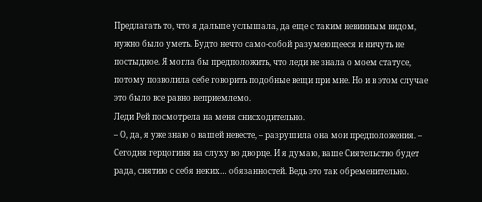Предлагать то, что я дальше услышала, да еще с таким невинным видом, нужно было уметь. Будто нечто само-собой разумеющееся и ничуть не постыдное. Я могла бы предположить, что леди не знала о моем статусе, потому позволила себе говорить подобные вещи при мне. Но и в этом случае это было все равно неприемлемо.
Леди Рей посмотрела на меня снисходительно.
– О, да, я уже знаю о вашей невесте, – разрушила она мои предположения. – Сегодня герцогиня на слуху во дворце. И я думаю, ваше Сиятельство будет рада, снятию с себя неких… обязанностей. Ведь это так обременительно.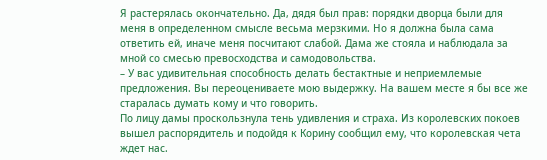Я растерялась окончательно. Да, дядя был прав: порядки дворца были для меня в определенном смысле весьма мерзкими. Но я должна была сама ответить ей, иначе меня посчитают слабой. Дама же стояла и наблюдала за мной со смесью превосходства и самодовольства.
– У вас удивительная способность делать бестактные и неприемлемые предложения. Вы переоцениваете мою выдержку. На вашем месте я бы все же старалась думать кому и что говорить.
По лицу дамы проскользнула тень удивления и страха. Из королевских покоев вышел распорядитель и подойдя к Корину сообщил ему, что королевская чета ждет нас.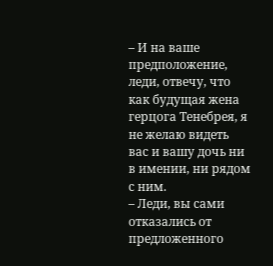– И на ваше предположение, леди, отвечу, что как будущая жена герцога Тенебрея, я не желаю видеть вас и вашу дочь ни в имении, ни рядом с ним.
– Леди, вы сами отказались от предложенного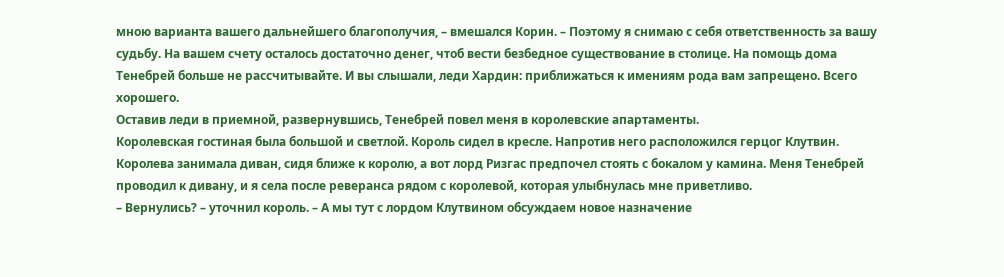мною варианта вашего дальнейшего благополучия, – вмешался Корин. – Поэтому я снимаю с себя ответственность за вашу судьбу. На вашем счету осталось достаточно денег, чтоб вести безбедное существование в столице. На помощь дома Тенебрей больше не рассчитывайте. И вы слышали, леди Хардин: приближаться к имениям рода вам запрещено. Всего хорошего.
Оставив леди в приемной, развернувшись, Тенебрей повел меня в королевские апартаменты.
Королевская гостиная была большой и светлой. Король сидел в кресле. Напротив него расположился герцог Клутвин. Королева занимала диван, сидя ближе к королю, а вот лорд Ризгас предпочел стоять с бокалом у камина. Меня Тенебрей проводил к дивану, и я села после реверанса рядом с королевой, которая улыбнулась мне приветливо.
– Вернулись? – уточнил король. – А мы тут с лордом Клутвином обсуждаем новое назначение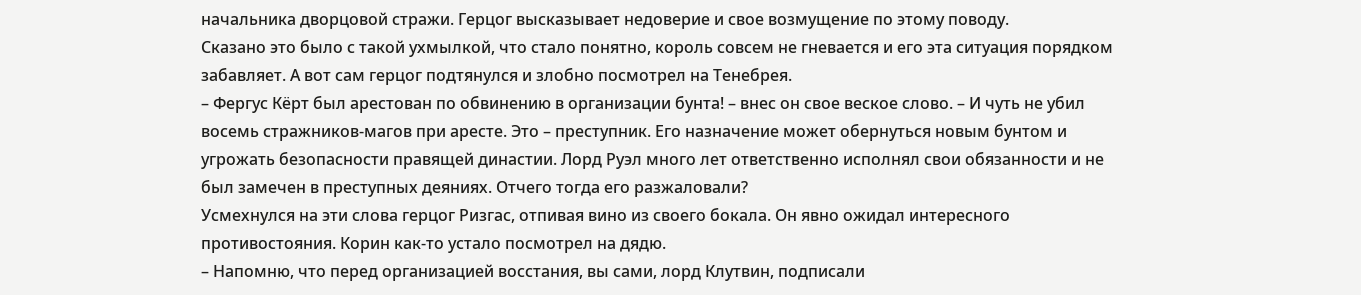начальника дворцовой стражи. Герцог высказывает недоверие и свое возмущение по этому поводу.
Сказано это было с такой ухмылкой, что стало понятно, король совсем не гневается и его эта ситуация порядком забавляет. А вот сам герцог подтянулся и злобно посмотрел на Тенебрея.
– Фергус Кёрт был арестован по обвинению в организации бунта! – внес он свое веское слово. – И чуть не убил восемь стражников-магов при аресте. Это – преступник. Его назначение может обернуться новым бунтом и угрожать безопасности правящей династии. Лорд Руэл много лет ответственно исполнял свои обязанности и не был замечен в преступных деяниях. Отчего тогда его разжаловали?
Усмехнулся на эти слова герцог Ризгас, отпивая вино из своего бокала. Он явно ожидал интересного противостояния. Корин как-то устало посмотрел на дядю.
– Напомню, что перед организацией восстания, вы сами, лорд Клутвин, подписали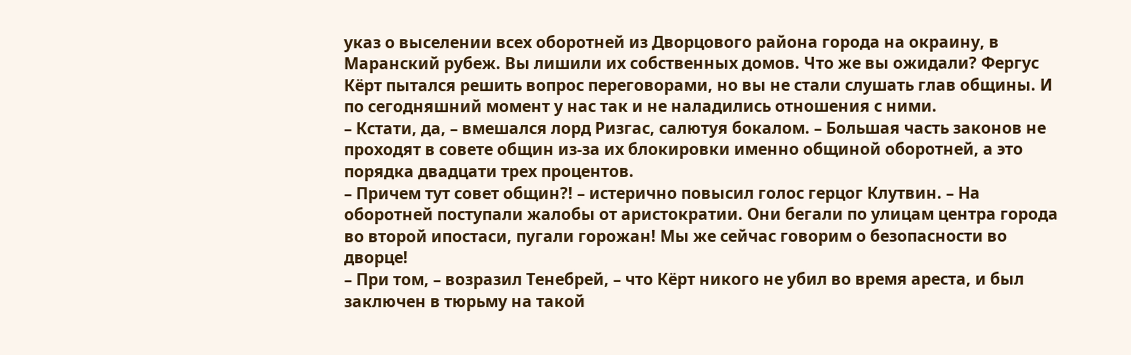указ о выселении всех оборотней из Дворцового района города на окраину, в Маранский рубеж. Вы лишили их собственных домов. Что же вы ожидали? Фергус Кёрт пытался решить вопрос переговорами, но вы не стали слушать глав общины. И по сегодняшний момент у нас так и не наладились отношения с ними.
– Кстати, да, – вмешался лорд Ризгас, салютуя бокалом. – Большая часть законов не проходят в совете общин из-за их блокировки именно общиной оборотней, а это порядка двадцати трех процентов.
– Причем тут совет общин?! – истерично повысил голос герцог Клутвин. – На оборотней поступали жалобы от аристократии. Они бегали по улицам центра города во второй ипостаси, пугали горожан! Мы же сейчас говорим о безопасности во дворце!
– При том, – возразил Тенебрей, – что Кёрт никого не убил во время ареста, и был заключен в тюрьму на такой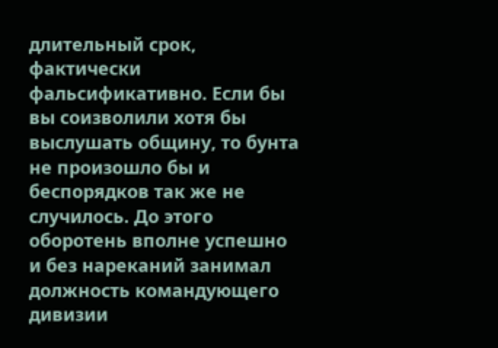длительный срок, фактически фальсификативно. Если бы вы соизволили хотя бы выслушать общину, то бунта не произошло бы и беспорядков так же не случилось. До этого оборотень вполне успешно и без нареканий занимал должность командующего дивизии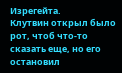Изрегейта.
Клутвин открыл было рот, чтоб что-то сказать еще, но его остановил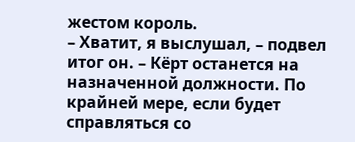жестом король.
– Хватит, я выслушал, – подвел итог он. – Кёрт останется на назначенной должности. По крайней мере, если будет справляться со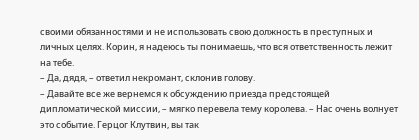своими обязанностями и не использовать свою должность в преступных и личных целях. Корин, я надеюсь ты понимаешь, что вся ответственность лежит на тебе.
– Да, дядя, – ответил некромант, склонив голову.
– Давайте все же вернемся к обсуждению приезда предстоящей дипломатической миссии, – мягко перевела тему королева. – Нас очень волнует это событие. Герцог Клутвин, вы так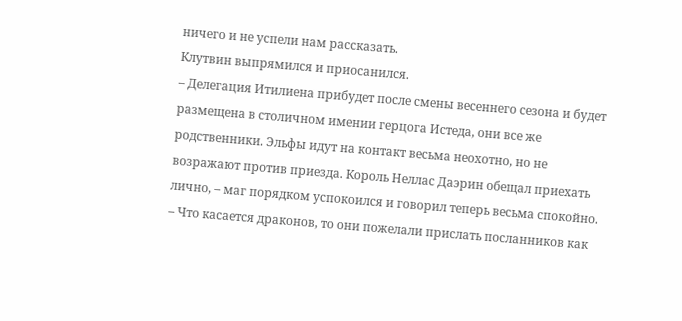ничего и не успели нам рассказать.
Клутвин выпрямился и приосанился.
– Делегация Итилиена прибудет после смены весеннего сезона и будет размещена в столичном имении герцога Истеда, они все же родственники. Эльфы идут на контакт весьма неохотно, но не возражают против приезда. Король Неллас Даэрин обещал приехать лично, – маг порядком успокоился и говорил теперь весьма спокойно. – Что касается драконов, то они пожелали прислать посланников как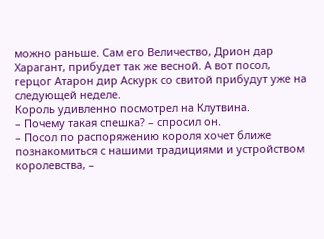можно раньше. Сам его Величество, Дрион дар Харагант, прибудет так же весной. А вот посол, герцог Атарон дир Аскурк со свитой прибудут уже на следующей неделе.
Король удивленно посмотрел на Клутвина.
– Почему такая спешка? – спросил он.
– Посол по распоряжению короля хочет ближе познакомиться с нашими традициями и устройством королевства, –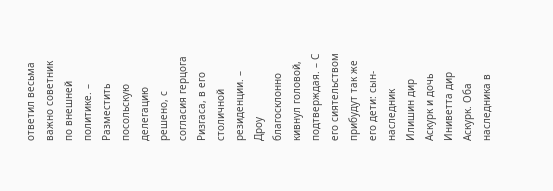ответил весьма важно советник по внешней политике. – Разместить посольскую делегацию решено, с согласия герцога Ризгаса, в его столичной резиденции. – Дроу благосклонно кивнул головой, подтверждая. – С его сиятельством прибудут так же его дети: сын-наследник Илишин дир Аскурк и дочь Иниветта дир Аскурк. Оба наследника в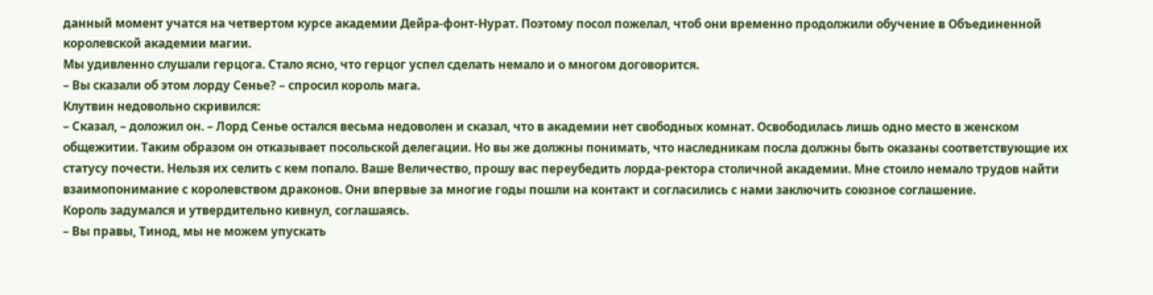данный момент учатся на четвертом курсе академии Дейра-фонт-Нурат. Поэтому посол пожелал, чтоб они временно продолжили обучение в Объединенной королевской академии магии.
Мы удивленно слушали герцога. Стало ясно, что герцог успел сделать немало и о многом договорится.
– Вы сказали об этом лорду Сенье? – спросил король мага.
Клутвин недовольно скривился:
– Сказал, – доложил он. – Лорд Сенье остался весьма недоволен и сказал, что в академии нет свободных комнат. Освободилась лишь одно место в женском общежитии. Таким образом он отказывает посольской делегации. Но вы же должны понимать, что наследникам посла должны быть оказаны соответствующие их статусу почести. Нельзя их селить с кем попало. Ваше Величество, прошу вас переубедить лорда-ректора столичной академии. Мне стоило немало трудов найти взаимопонимание с королевством драконов. Они впервые за многие годы пошли на контакт и согласились с нами заключить союзное соглашение.
Король задумался и утвердительно кивнул, соглашаясь.
– Вы правы, Тинод, мы не можем упускать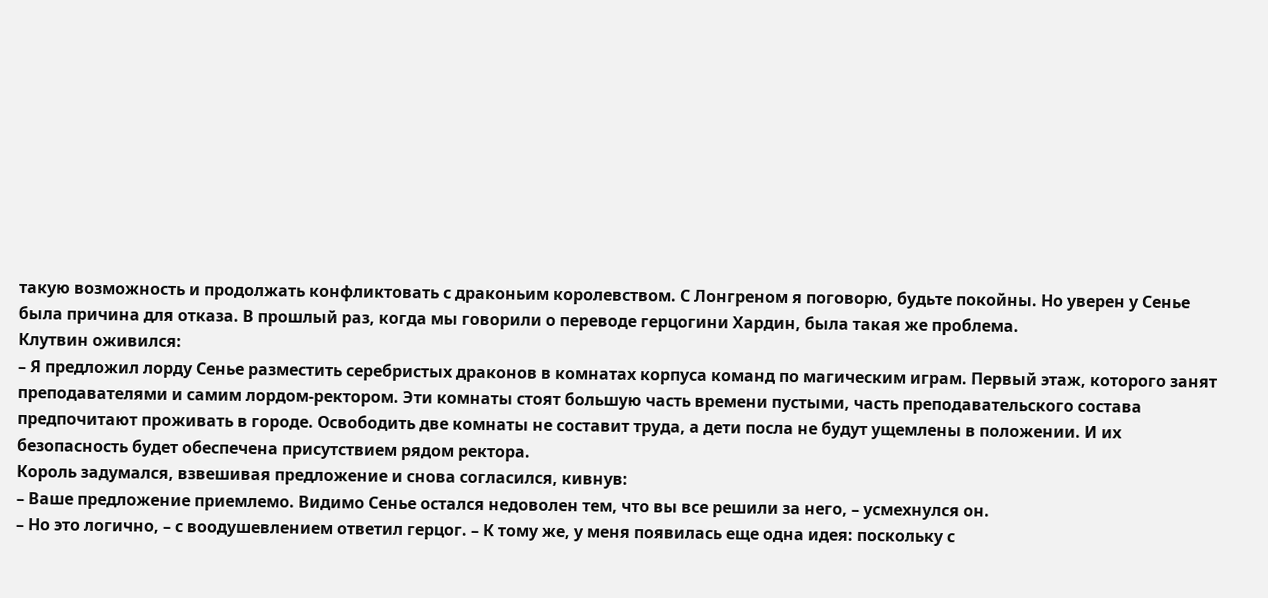такую возможность и продолжать конфликтовать с драконьим королевством. С Лонгреном я поговорю, будьте покойны. Но уверен у Сенье была причина для отказа. В прошлый раз, когда мы говорили о переводе герцогини Хардин, была такая же проблема.
Клутвин оживился:
– Я предложил лорду Сенье разместить серебристых драконов в комнатах корпуса команд по магическим играм. Первый этаж, которого занят преподавателями и самим лордом-ректором. Эти комнаты стоят большую часть времени пустыми, часть преподавательского состава предпочитают проживать в городе. Освободить две комнаты не составит труда, а дети посла не будут ущемлены в положении. И их безопасность будет обеспечена присутствием рядом ректора.
Король задумался, взвешивая предложение и снова согласился, кивнув:
– Ваше предложение приемлемо. Видимо Сенье остался недоволен тем, что вы все решили за него, – усмехнулся он.
– Но это логично, – с воодушевлением ответил герцог. – К тому же, у меня появилась еще одна идея: поскольку с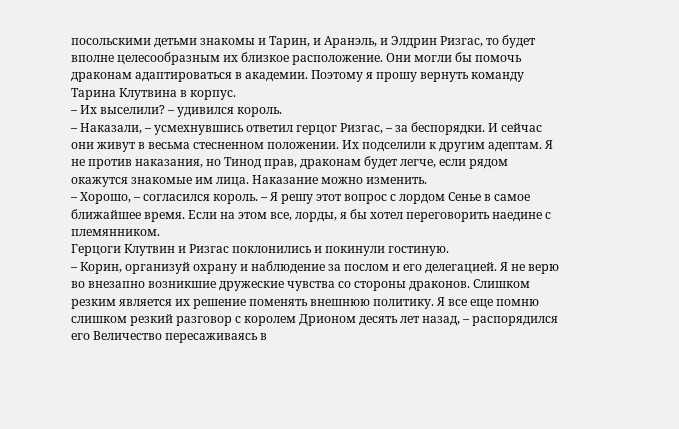посольскими детьми знакомы и Тарин, и Аранэль, и Элдрин Ризгас, то будет вполне целесообразным их близкое расположение. Они могли бы помочь драконам адаптироваться в академии. Поэтому я прошу вернуть команду Тарина Клутвина в корпус.
– Их выселили? – удивился король.
– Наказали, – усмехнувшись ответил герцог Ризгас, – за беспорядки. И сейчас они живут в весьма стесненном положении. Их подселили к другим адептам. Я не против наказания, но Тинод прав, драконам будет легче, если рядом окажутся знакомые им лица. Наказание можно изменить.
– Хорошо, – согласился король. – Я решу этот вопрос с лордом Сенье в самое ближайшее время. Если на этом все, лорды, я бы хотел переговорить наедине с племянником.
Герцоги Клутвин и Ризгас поклонились и покинули гостиную.
– Корин, организуй охрану и наблюдение за послом и его делегацией. Я не верю во внезапно возникшие дружеские чувства со стороны драконов. Слишком резким является их решение поменять внешнюю политику. Я все еще помню слишком резкий разговор с королем Дрионом десять лет назад, – распорядился его Величество пересаживаясь в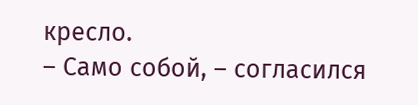кресло.
– Само собой, – согласился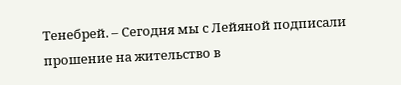Тенебрей. – Сегодня мы с Лейяной подписали прошение на жительство в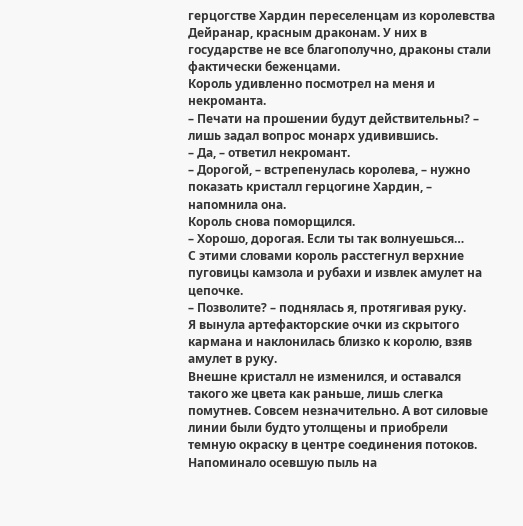герцогстве Хардин переселенцам из королевства Дейранар, красным драконам. У них в государстве не все благополучно, драконы стали фактически беженцами.
Король удивленно посмотрел на меня и некроманта.
– Печати на прошении будут действительны? – лишь задал вопрос монарх удивившись.
– Да, – ответил некромант.
– Дорогой, – встрепенулась королева, – нужно показать кристалл герцогине Хардин, – напомнила она.
Король снова поморщился.
– Хорошо, дорогая. Если ты так волнуешься…
С этими словами король расстегнул верхние пуговицы камзола и рубахи и извлек амулет на цепочке.
– Позволите? – поднялась я, протягивая руку.
Я вынула артефакторские очки из скрытого кармана и наклонилась близко к королю, взяв амулет в руку.
Внешне кристалл не изменился, и оставался такого же цвета как раньше, лишь слегка помутнев. Совсем незначительно. А вот силовые линии были будто утолщены и приобрели темную окраску в центре соединения потоков. Напоминало осевшую пыль на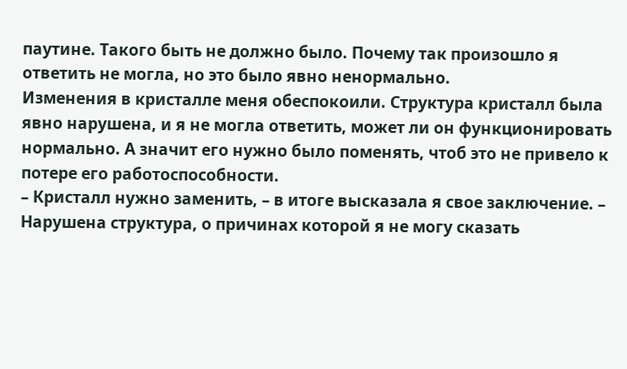паутине. Такого быть не должно было. Почему так произошло я ответить не могла, но это было явно ненормально.
Изменения в кристалле меня обеспокоили. Структура кристалл была явно нарушена, и я не могла ответить, может ли он функционировать нормально. А значит его нужно было поменять, чтоб это не привело к потере его работоспособности.
– Кристалл нужно заменить, – в итоге высказала я свое заключение. – Нарушена структура, о причинах которой я не могу сказать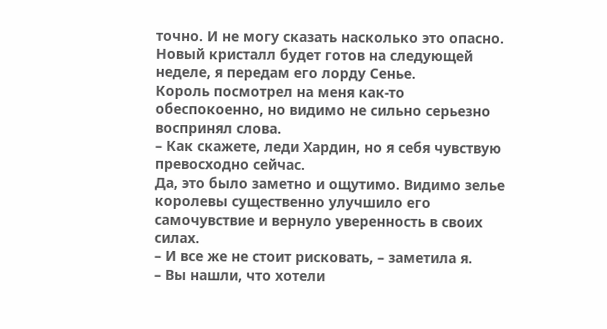точно. И не могу сказать насколько это опасно. Новый кристалл будет готов на следующей неделе, я передам его лорду Сенье.
Король посмотрел на меня как-то обеспокоенно, но видимо не сильно серьезно воспринял слова.
– Как скажете, леди Хардин, но я себя чувствую превосходно сейчас.
Да, это было заметно и ощутимо. Видимо зелье королевы существенно улучшило его самочувствие и вернуло уверенность в своих силах.
– И все же не стоит рисковать, – заметила я.
– Вы нашли, что хотели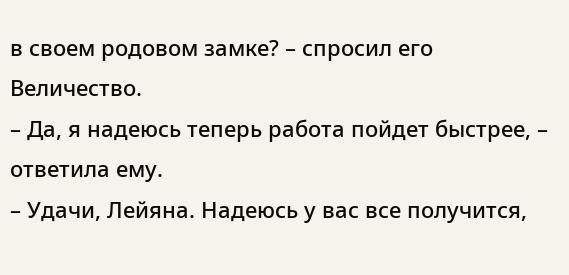в своем родовом замке? – спросил его Величество.
– Да, я надеюсь теперь работа пойдет быстрее, – ответила ему.
– Удачи, Лейяна. Надеюсь у вас все получится,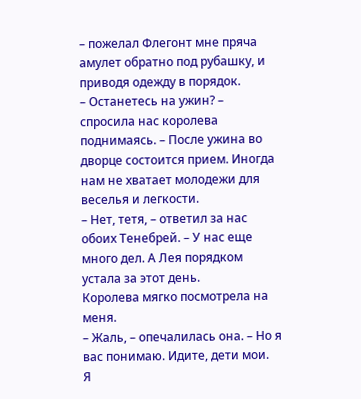– пожелал Флегонт мне пряча амулет обратно под рубашку, и приводя одежду в порядок.
– Останетесь на ужин? – спросила нас королева поднимаясь. – После ужина во дворце состоится прием. Иногда нам не хватает молодежи для веселья и легкости.
– Нет, тетя, – ответил за нас обоих Тенебрей. – У нас еще много дел. А Лея порядком устала за этот день.
Королева мягко посмотрела на меня.
– Жаль, – опечалилась она. – Но я вас понимаю. Идите, дети мои.
Я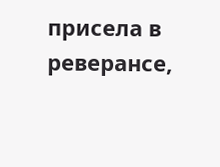присела в реверансе,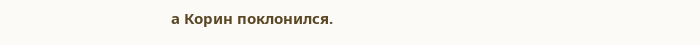а Корин поклонился.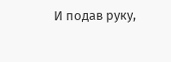И подав руку,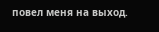повел меня на выход.